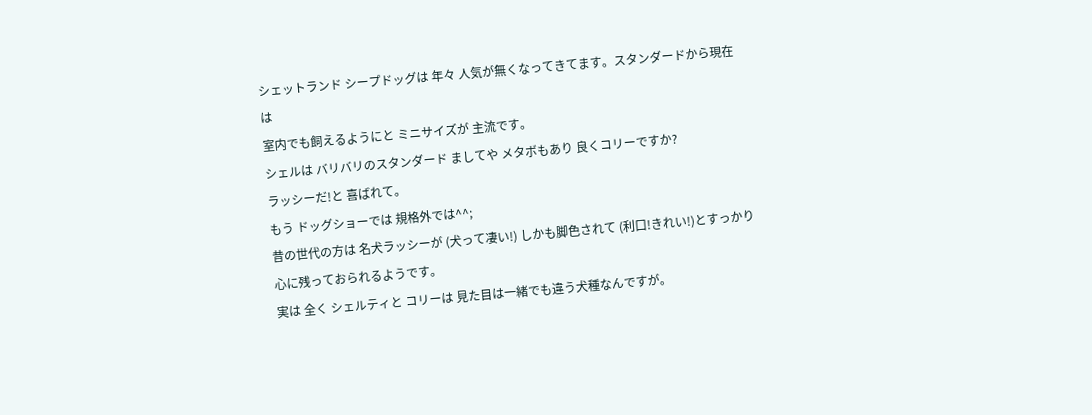シェットランド シープドッグは 年々 人気が無くなってきてます。スタンダードから現在は
室内でも飼えるようにと ミニサイズが 主流です。
シェルは バリバリのスタンダード ましてや メタボもあり 良くコリーですか?
ラッシーだ!と 喜ばれて。
もう ドッグショーでは 規格外では^^;
昔の世代の方は 名犬ラッシーが (犬って凄い!) しかも脚色されて (利口!きれい!)とすっかり
心に残っておられるようです。
実は 全く シェルティと コリーは 見た目は一緒でも違う犬種なんですが。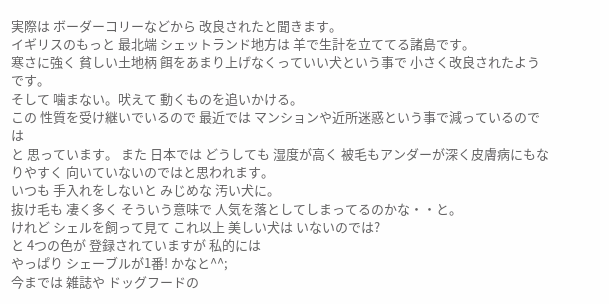実際は ボーダーコリーなどから 改良されたと聞きます。
イギリスのもっと 最北端 シェットランド地方は 羊で生計を立ててる諸島です。
寒さに強く 貧しい土地柄 餌をあまり上げなくっていい犬という事で 小さく改良されたようです。
そして 噛まない。吠えて 動くものを追いかける。
この 性質を受け継いでいるので 最近では マンションや近所迷惑という事で減っているのでは
と 思っています。 また 日本では どうしても 湿度が高く 被毛もアンダーが深く皮膚病にもなりやすく 向いていないのではと思われます。
いつも 手入れをしないと みじめな 汚い犬に。
抜け毛も 凄く多く そういう意味で 人気を落としてしまってるのかな・・と。
けれど シェルを飼って見て これ以上 美しい犬は いないのでは?
と 4つの色が 登録されていますが 私的には
やっぱり シェーブルが1番! かなと^^;
今までは 雑誌や ドッグフードの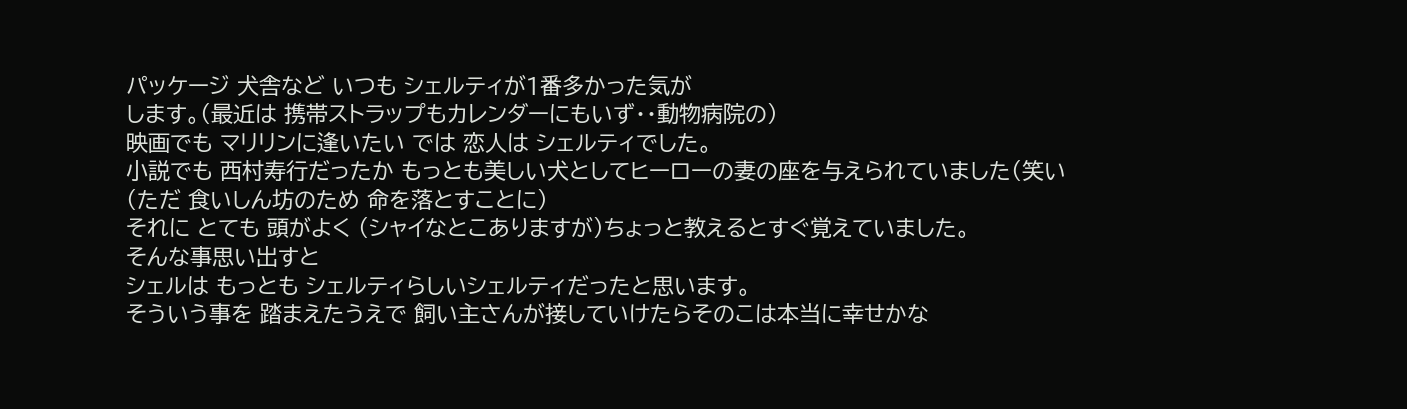パッケージ 犬舎など いつも シェルティが1番多かった気が
します。(最近は 携帯ストラップもカレンダーにもいず・・動物病院の)
映画でも マリリンに逢いたい では 恋人は シェルティでした。
小説でも 西村寿行だったか もっとも美しい犬としてヒーローの妻の座を与えられていました(笑い
(ただ 食いしん坊のため 命を落とすことに)
それに とても 頭がよく (シャイなとこありますが)ちょっと教えるとすぐ覚えていました。
そんな事思い出すと
シェルは もっとも シェルティらしいシェルティだったと思います。
そういう事を 踏まえたうえで 飼い主さんが接していけたらそのこは本当に幸せかな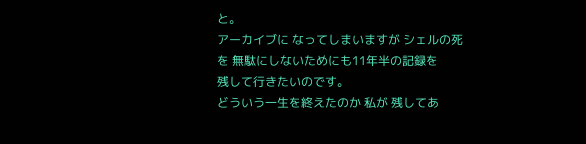と。
アーカイブに なってしまいますが シェルの死を 無駄にしないためにも11年半の記録を
残して行きたいのです。
どういう一生を終えたのか 私が 残してあ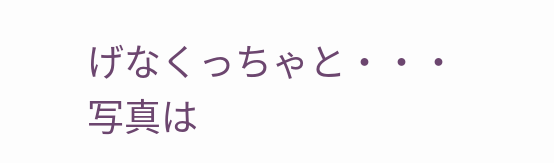げなくっちゃと・・・
写真は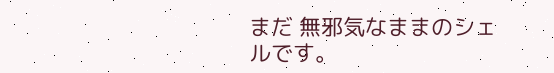まだ 無邪気なままのシェルです。